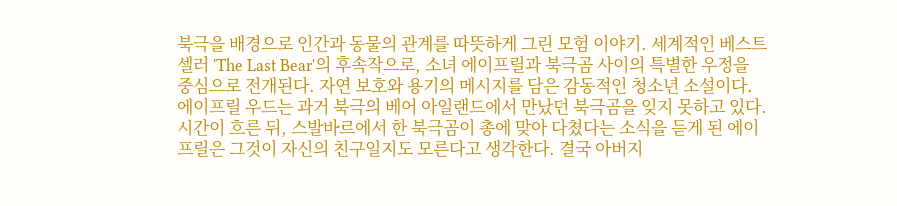북극을 배경으로 인간과 동물의 관계를 따뜻하게 그린 모험 이야기. 세계적인 베스트셀러 'The Last Bear'의 후속작으로, 소녀 에이프릴과 북극곰 사이의 특별한 우정을 중심으로 전개된다. 자연 보호와 용기의 메시지를 담은 감동적인 청소년 소설이다.
에이프릴 우드는 과거 북극의 베어 아일랜드에서 만났던 북극곰을 잊지 못하고 있다. 시간이 흐른 뒤, 스발바르에서 한 북극곰이 총에 맞아 다쳤다는 소식을 듣게 된 에이프릴은 그것이 자신의 친구일지도 모른다고 생각한다. 결국 아버지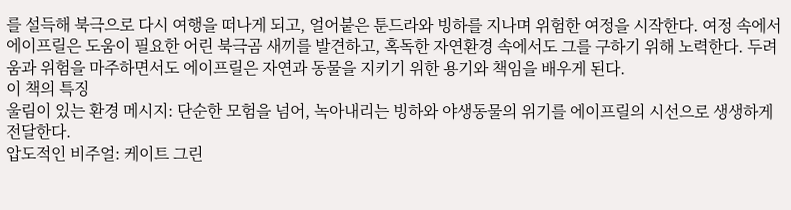를 설득해 북극으로 다시 여행을 떠나게 되고, 얼어붙은 툰드라와 빙하를 지나며 위험한 여정을 시작한다. 여정 속에서 에이프릴은 도움이 필요한 어린 북극곰 새끼를 발견하고, 혹독한 자연환경 속에서도 그를 구하기 위해 노력한다. 두려움과 위험을 마주하면서도 에이프릴은 자연과 동물을 지키기 위한 용기와 책임을 배우게 된다.
이 책의 특징
울림이 있는 환경 메시지: 단순한 모험을 넘어, 녹아내리는 빙하와 야생동물의 위기를 에이프릴의 시선으로 생생하게 전달한다.
압도적인 비주얼: 케이트 그린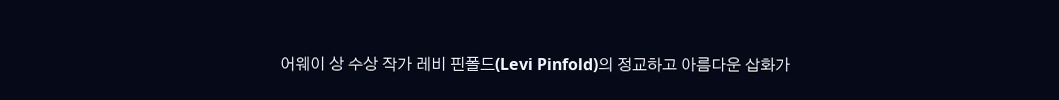어웨이 상 수상 작가 레비 핀폴드(Levi Pinfold)의 정교하고 아름다운 삽화가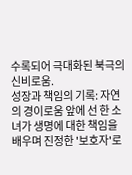수록되어 극대화된 북극의 신비로움.
성장과 책임의 기록: 자연의 경이로움 앞에 선 한 소녀가 생명에 대한 책임을 배우며 진정한 '보호자'로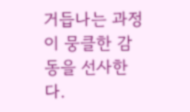거듭나는 과정이 뭉클한 감동을 선사한다.